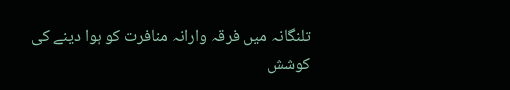تلنگانہ میں فرقہ وارانہ منافرت کو ہوا دینے کی کوشش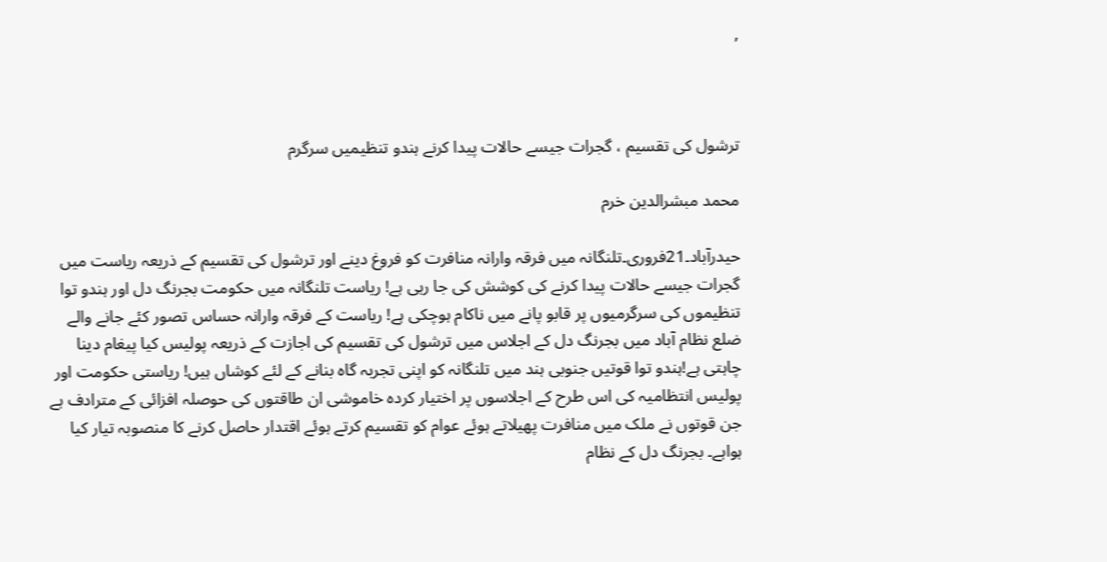,



ترشول کی تقسیم ، گجرات جیسے حالات پیدا کرنے ہندو تنظیمیں سرگرم

محمد مبشرالدین خرم

حیدرآباد۔21فروری۔تلنگانہ میں فرقہ وارانہ منافرت کو فروغ دینے اور ترشول کی تقسیم کے ذریعہ ریاست میں گجرات جیسے حالات پیدا کرنے کی کوشش کی جا رہی ہے! ریاست تلنگانہ میں حکومت بجرنگ دل اور ہندو توا تنظیموں کی سرگرمیوں پر قابو پانے میں ناکام ہوچکی ہے! ریاست کے فرقہ وارانہ حساس تصور کئے جانے والے ضلع نظام آباد میں بجرنگ دل کے اجلاس میں ترشول کی تقسیم کی اجازت کے ذریعہ پولیس کیا پیغام دینا چاہتی ہے!ہندو توا قوتیں جنوبی ہند میں تلنگانہ کو اپنی تجربہ گاہ بنانے کے لئے کوشاں ہیں! ریاستی حکومت اور پولیس انتظامیہ کی اس طرح کے اجلاسوں پر اختیار کردہ خاموشی ان طاقتوں کی حوصلہ افزائی کے مترادف ہے جن قوتوں نے ملک میں منافرت پھیلاتے ہوئے عوام کو تقسیم کرتے ہوئے اقتدار حاصل کرنے کا منصوبہ تیار کیا ہواہے۔ بجرنگ دل کے نظام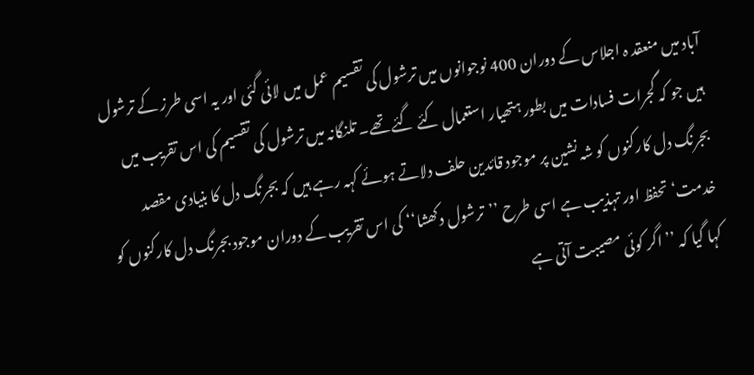آباد میں منعقد ہ اجلاس کے دوران 400 نوجوانوں میں ترشول کی تقسیم عمل میں لائی گئی اور یہ اسی طرز کے ترشول ہیں جو کہ گجرات فسادات میں بطور ہتھیار استعمال کئے گئے تھے۔ تلنگانہ میں ترشول کی تقسیم کی اس تقریب میں بجرنگ دل کارکنوں کو شہ نشین پر موجود قائدین حلف دلاتے ہوئے کہہ رہے ہیں کہ بجرنگ دل کا بنیادی مقصد خدمت‘ تحفظ اور تہذیب ہے اسی طرح ’’ترشول دکھشا‘‘ کی اس تقریب کے دوران موجود بجرنگ دل کارکنوں کو کہا گیا کہ ’’ اگر کوئی مصیبت آتی ہے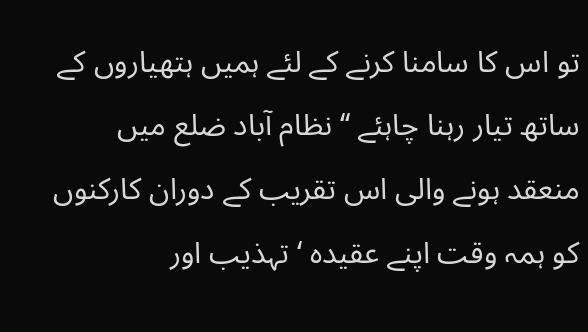تو اس کا سامنا کرنے کے لئے ہمیں ہتھیاروں کے ساتھ تیار رہنا چاہئے ‘‘ نظام آباد ضلع میں منعقد ہونے والی اس تقریب کے دوران کارکنوں کو ہمہ وقت اپنے عقیدہ ‘ تہذیب اور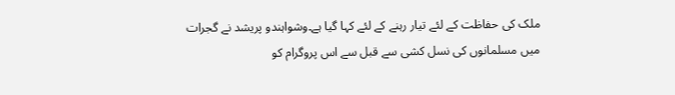ملک کی حفاظت کے لئے تیار رہنے کے لئے کہا گیا ہے۔وشواہندو پریشد نے گجرات میں مسلمانوں کی نسل کشی سے قبل سے اس پروگرام کو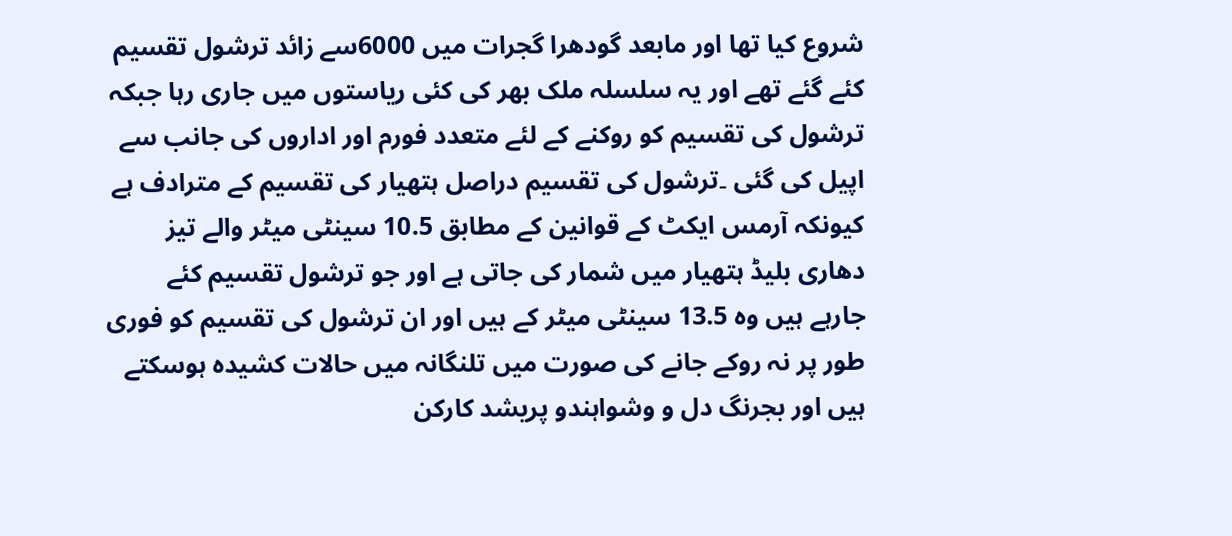شروع کیا تھا اور مابعد گودھرا گجرات میں 6000سے زائد ترشول تقسیم کئے گئے تھے اور یہ سلسلہ ملک بھر کی کئی ریاستوں میں جاری رہا جبکہ ترشول کی تقسیم کو روکنے کے لئے متعدد فورم اور اداروں کی جانب سے اپیل کی گئی ۔ترشول کی تقسیم دراصل ہتھیار کی تقسیم کے مترادف ہے کیونکہ آرمس ایکٹ کے قوانین کے مطابق 10.5 سینٹی میٹر والے تیز دھاری بلیڈ ہتھیار میں شمار کی جاتی ہے اور جو ترشول تقسیم کئے جارہے ہیں وہ 13.5 سینٹی میٹر کے ہیں اور ان ترشول کی تقسیم کو فوری طور پر نہ روکے جانے کی صورت میں تلنگانہ میں حالات کشیدہ ہوسکتے ہیں اور بجرنگ دل و وشواہندو پریشد کارکن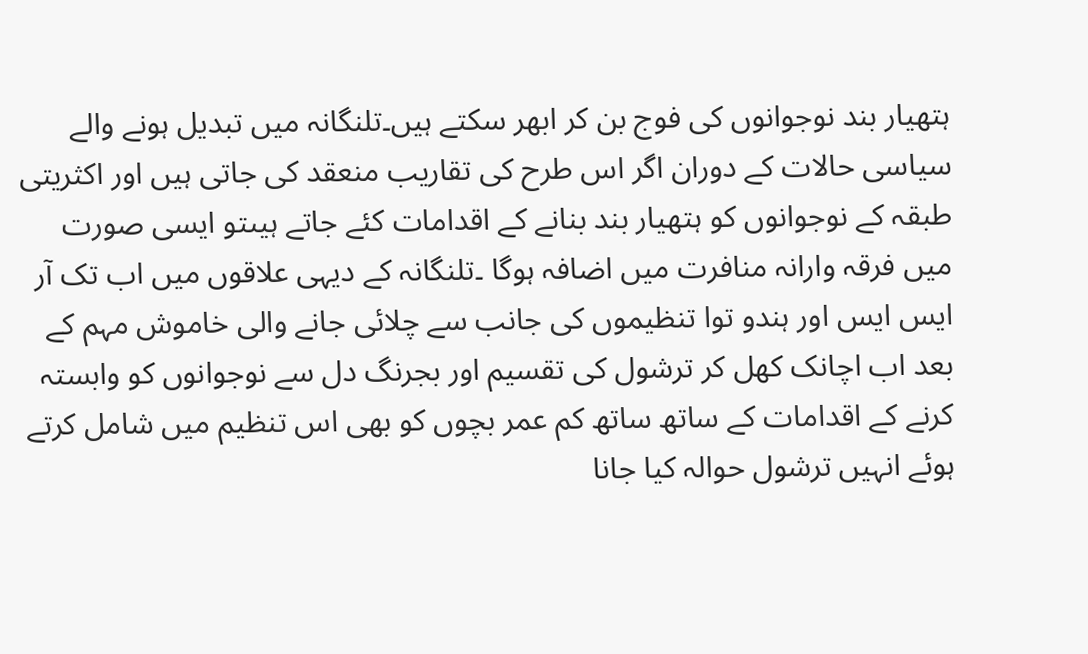ہتھیار بند نوجوانوں کی فوج بن کر ابھر سکتے ہیں۔تلنگانہ میں تبدیل ہونے والے سیاسی حالات کے دوران اگر اس طرح کی تقاریب منعقد کی جاتی ہیں اور اکثریتی طبقہ کے نوجوانوں کو ہتھیار بند بنانے کے اقدامات کئے جاتے ہیںتو ایسی صورت میں فرقہ وارانہ منافرت میں اضافہ ہوگا ۔تلنگانہ کے دیہی علاقوں میں اب تک آر ایس ایس اور ہندو توا تنظیموں کی جانب سے چلائی جانے والی خاموش مہم کے بعد اب اچانک کھل کر ترشول کی تقسیم اور بجرنگ دل سے نوجوانوں کو وابستہ کرنے کے اقدامات کے ساتھ ساتھ کم عمر بچوں کو بھی اس تنظیم میں شامل کرتے ہوئے انہیں ترشول حوالہ کیا جانا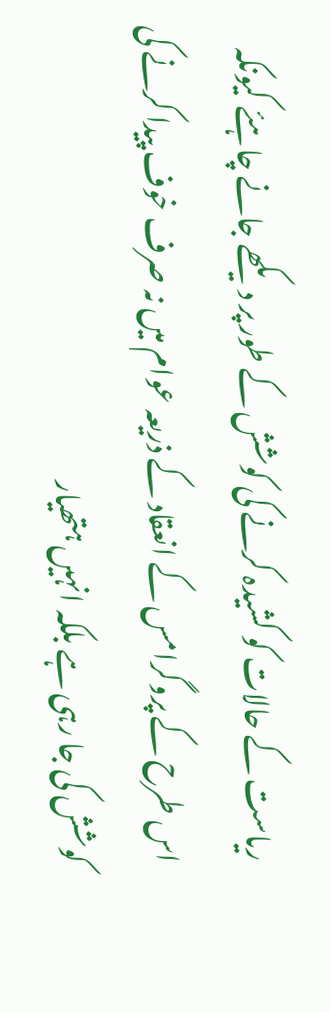ریاست کے حالات کو کشیدہ کرنے کی کوشش کے طور پر دیکھے جانے چاہئے کیونکہ اس طرح کے پروگرامس کے انعقاد کے ذریعہ عوام میں نہ صرف خوف پیدا کرنے کی کوشش کی جا رہی ہے بلکہ انہیں ہتھیار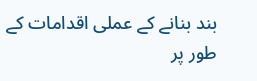بند بنانے کے عملی اقدامات کے طور پر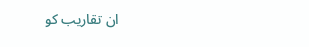ان تقاریب کو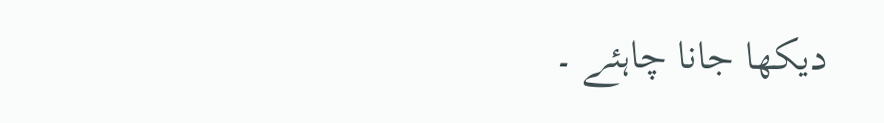دیکھا جانا چاہئے ۔